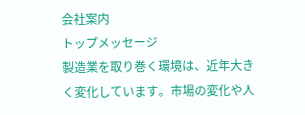会社案内
トップメッセージ
製造業を取り巻く環境は、近年大きく変化しています。市場の変化や人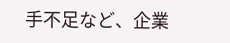手不足など、企業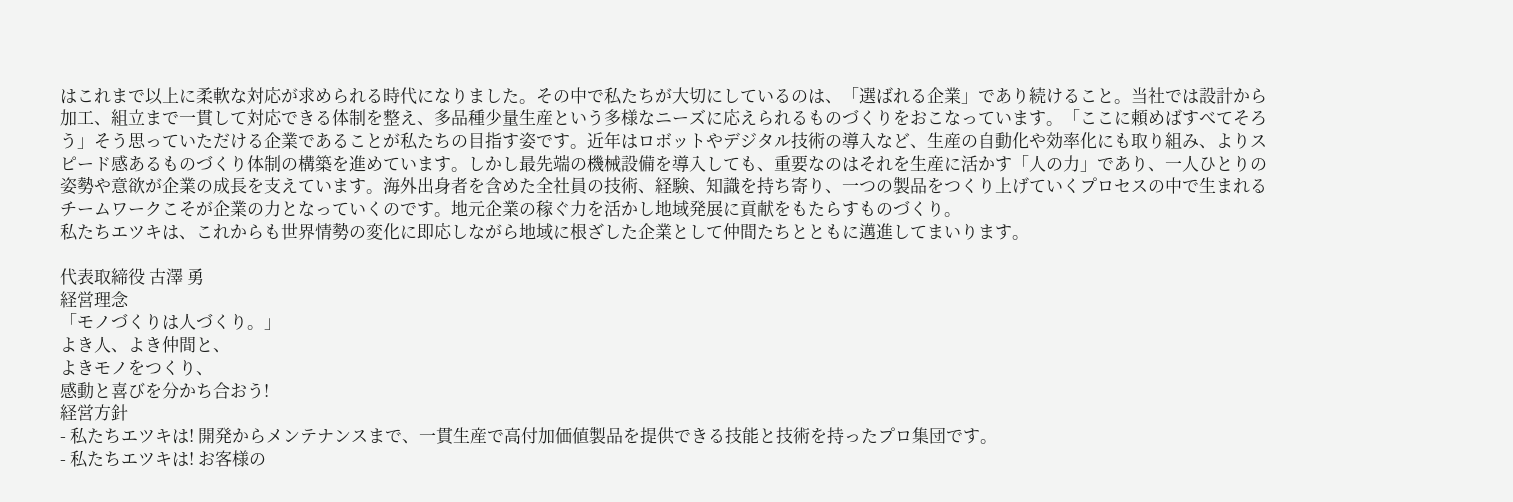はこれまで以上に柔軟な対応が求められる時代になりました。その中で私たちが大切にしているのは、「選ばれる企業」であり続けること。当社では設計から加工、組立まで一貫して対応できる体制を整え、多品種少量生産という多様なニーズに応えられるものづくりをおこなっています。「ここに頼めばすべてそろう」そう思っていただける企業であることが私たちの目指す姿です。近年はロボットやデジタル技術の導入など、生産の自動化や効率化にも取り組み、よりスピード感あるものづくり体制の構築を進めています。しかし最先端の機械設備を導入しても、重要なのはそれを生産に活かす「人の力」であり、一人ひとりの姿勢や意欲が企業の成長を支えています。海外出身者を含めた全社員の技術、経験、知識を持ち寄り、一つの製品をつくり上げていくプロセスの中で生まれるチームワークこそが企業の力となっていくのです。地元企業の稼ぐ力を活かし地域発展に貢献をもたらすものづくり。
私たちエツキは、これからも世界情勢の変化に即応しながら地域に根ざした企業として仲間たちとともに邁進してまいります。

代表取締役 古澤 勇
経営理念
「モノづくりは人づくり。」
よき人、よき仲間と、
よきモノをつくり、
感動と喜びを分かち合おう!
経営方針
- 私たちエツキは! 開発からメンテナンスまで、一貫生産で高付加価値製品を提供できる技能と技術を持ったプロ集団です。
- 私たちエツキは! お客様の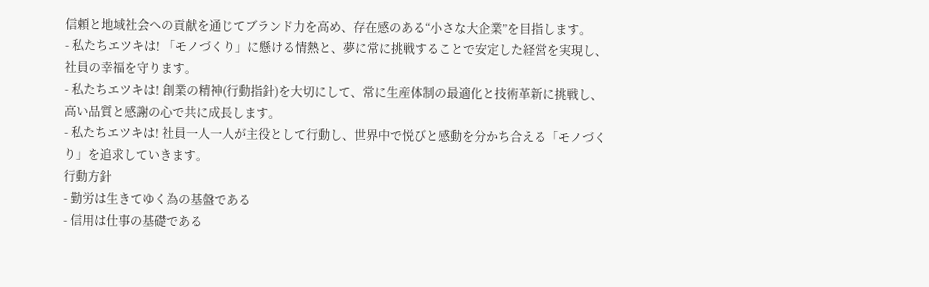信頼と地域社会への貢献を通じてブランド力を高め、存在感のある“小さな大企業”を目指します。
- 私たちエツキは! 「モノづくり」に懸ける情熱と、夢に常に挑戦することで安定した経営を実現し、社員の幸福を守ります。
- 私たちエツキは! 創業の精神(行動指針)を大切にして、常に生産体制の最適化と技術革新に挑戦し、高い品質と感謝の心で共に成長します。
- 私たちエツキは! 社員一人一人が主役として行動し、世界中で悦びと感動を分かち合える「モノづくり」を追求していきます。
行動方針
- 勤労は生きてゆく為の基盤である
- 信用は仕事の基礎である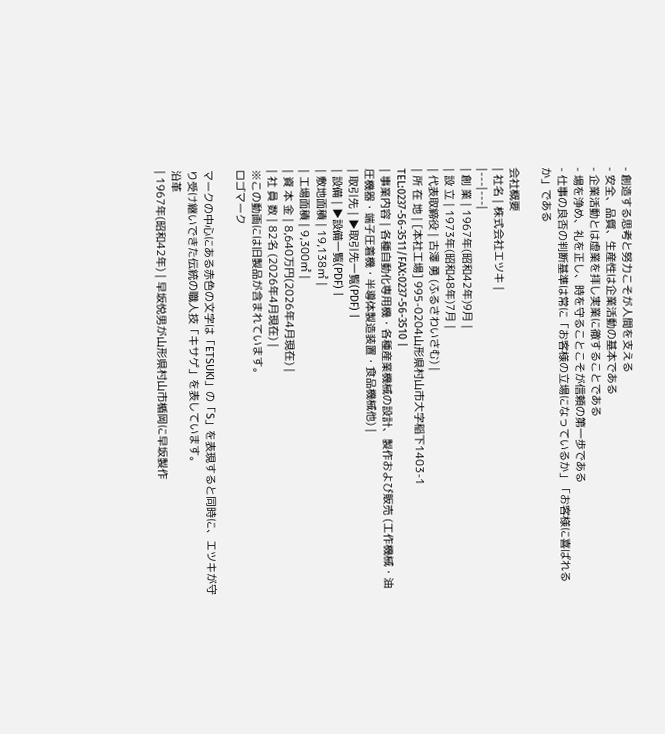- 創造する思考と努力こそが人間を支える
- 安全、品質、生産性は企業活動の基本である
- 企業活動とは虚業を拝し実業に徹することである
- 場を浄め、礼を正し、時を守ることこそが信頼の第一歩である
- 仕事の良否の判断基準は常に「お客様の立場になっているか」「お客様に喜ばれるか」である

会社概要
| 社名 | 株式会社エツキ |
|---|---|
| 創 業 | 1967年(昭和42年)9月 |
| 設 立 | 1973年(昭和48年)7月 |
| 代表取締役 | 古澤 勇 (ふるさわいさむ) |
| 所 在 地 | [本社工場] 995-0204山形県村山市大字稲下1403-1 TEL:0237-56-3511/FAX:0237-56-3510 |
| 事業内容 | 各種自動化専用機・各種産業機械の設計、製作および販売 (工作機械・油圧機器・端子圧着機・半導体製造装置・食品機械他) |
| 取引先 | ▶取引先一覧(PDF) |
| 設備 | ▶設備一覧(PDF) |
| 敷地面積 | 19,138㎡ |
| 工場面積 | 9,300㎡ |
| 資 本 金 | 8,640万円(2026年4月現在) |
| 社 員 数 | 82名 (2026年4月現在) |
※この動画には旧製品が含まれています。
ロゴマーク

マークの中心にある赤色の文字は「ETSUKI」の「S」を表現すると同時に、エツキが守り受け継いできた伝統の職人技「キサゲ」を表しています。
沿革
| 1967年(昭和42年) | 早坂悦男が山形県村山市楯岡に早坂製作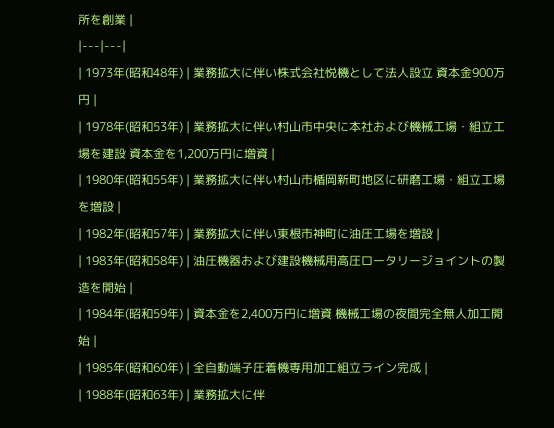所を創業 |
|---|---|
| 1973年(昭和48年) | 業務拡大に伴い株式会社悦機として法人設立 資本金900万円 |
| 1978年(昭和53年) | 業務拡大に伴い村山市中央に本社および機械工場・組立工場を建設 資本金を1,200万円に増資 |
| 1980年(昭和55年) | 業務拡大に伴い村山市楯岡新町地区に研磨工場・組立工場を増設 |
| 1982年(昭和57年) | 業務拡大に伴い東根市神町に油圧工場を増設 |
| 1983年(昭和58年) | 油圧機器および建設機械用高圧ロータリージョイントの製造を開始 |
| 1984年(昭和59年) | 資本金を2,400万円に増資 機械工場の夜間完全無人加工開始 |
| 1985年(昭和60年) | 全自動端子圧着機専用加工組立ライン完成 |
| 1988年(昭和63年) | 業務拡大に伴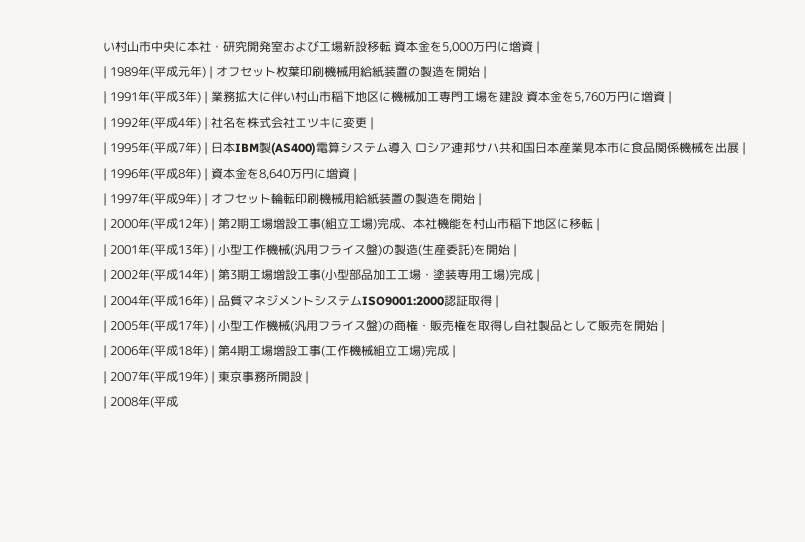い村山市中央に本社・研究開発室および工場新設移転 資本金を5,000万円に増資 |
| 1989年(平成元年) | オフセット枚葉印刷機械用給紙装置の製造を開始 |
| 1991年(平成3年) | 業務拡大に伴い村山市稲下地区に機械加工専門工場を建設 資本金を5,760万円に増資 |
| 1992年(平成4年) | 社名を株式会社エツキに変更 |
| 1995年(平成7年) | 日本IBM製(AS400)電算システム導入 ロシア連邦サハ共和国日本産業見本市に食品関係機械を出展 |
| 1996年(平成8年) | 資本金を8,640万円に増資 |
| 1997年(平成9年) | オフセット輪転印刷機械用給紙装置の製造を開始 |
| 2000年(平成12年) | 第2期工場増設工事(組立工場)完成、本社機能を村山市稲下地区に移転 |
| 2001年(平成13年) | 小型工作機械(汎用フライス盤)の製造(生産委託)を開始 |
| 2002年(平成14年) | 第3期工場増設工事(小型部品加工工場・塗装専用工場)完成 |
| 2004年(平成16年) | 品質マネジメントシステムISO9001:2000認証取得 |
| 2005年(平成17年) | 小型工作機械(汎用フライス盤)の商権・販売権を取得し自社製品として販売を開始 |
| 2006年(平成18年) | 第4期工場増設工事(工作機械組立工場)完成 |
| 2007年(平成19年) | 東京事務所開設 |
| 2008年(平成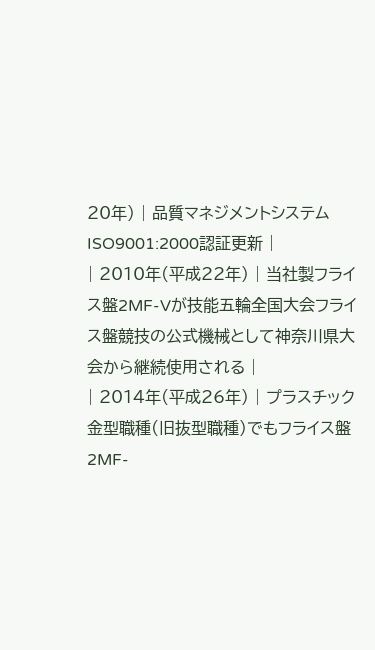20年) | 品質マネジメントシステムISO9001:2000認証更新 |
| 2010年(平成22年) | 当社製フライス盤2MF-Vが技能五輪全国大会フライス盤競技の公式機械として神奈川県大会から継続使用される |
| 2014年(平成26年) | プラスチック金型職種(旧抜型職種)でもフライス盤2MF-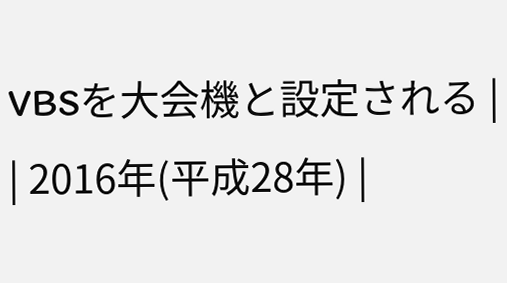VBSを大会機と設定される |
| 2016年(平成28年) |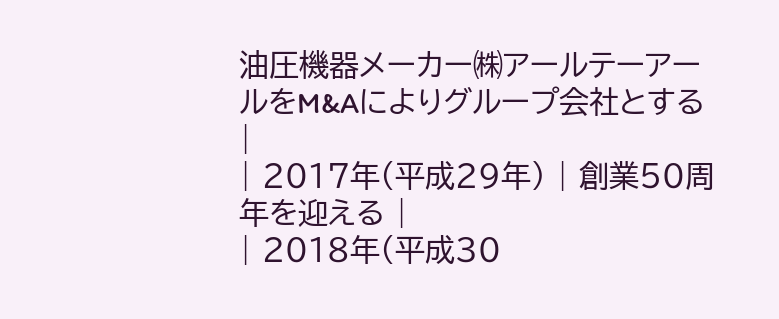油圧機器メーカー㈱アールテーアールをM&Aによりグループ会社とする |
| 2017年(平成29年) | 創業50周年を迎える |
| 2018年(平成30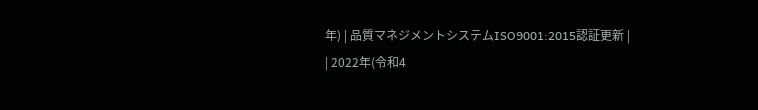年) | 品質マネジメントシステムISO9001:2015認証更新 |
| 2022年(令和4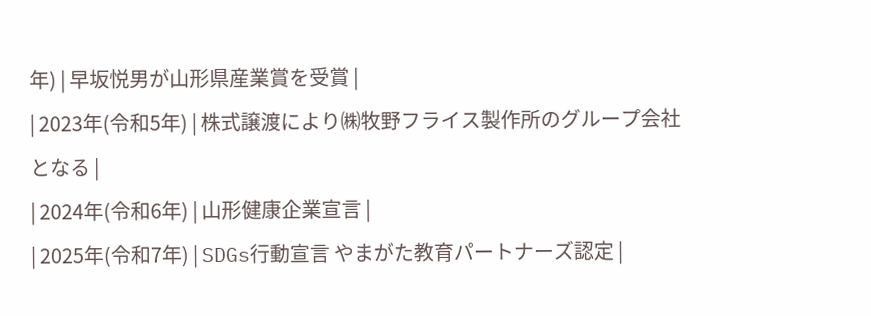年) | 早坂悦男が山形県産業賞を受賞 |
| 2023年(令和5年) | 株式譲渡により㈱牧野フライス製作所のグループ会社となる |
| 2024年(令和6年) | 山形健康企業宣言 |
| 2025年(令和7年) | SDGs行動宣言 やまがた教育パートナーズ認定 |